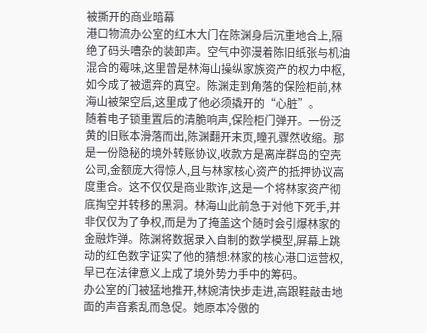被撕开的商业暗幕
港口物流办公室的红木大门在陈渊身后沉重地合上,隔绝了码头嘈杂的装卸声。空气中弥漫着陈旧纸张与机油混合的霉味,这里曾是林海山操纵家族资产的权力中枢,如今成了被遗弃的真空。陈渊走到角落的保险柜前,林海山被架空后,这里成了他必须撬开的“心脏”。
随着电子锁重置后的清脆响声,保险柜门弹开。一份泛黄的旧账本滑落而出,陈渊翻开末页,瞳孔骤然收缩。那是一份隐秘的境外转账协议,收款方是离岸群岛的空壳公司,金额庞大得惊人,且与林家核心资产的抵押协议高度重合。这不仅仅是商业欺诈,这是一个将林家资产彻底掏空并转移的黑洞。林海山此前急于对他下死手,并非仅仅为了争权,而是为了掩盖这个随时会引爆林家的金融炸弹。陈渊将数据录入自制的数学模型,屏幕上跳动的红色数字证实了他的猜想:林家的核心港口运营权,早已在法律意义上成了境外势力手中的筹码。
办公室的门被猛地推开,林婉清快步走进,高跟鞋敲击地面的声音紊乱而急促。她原本冷傲的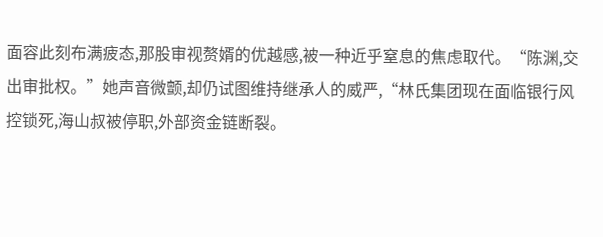面容此刻布满疲态,那股审视赘婿的优越感,被一种近乎窒息的焦虑取代。“陈渊,交出审批权。”她声音微颤,却仍试图维持继承人的威严,“林氏集团现在面临银行风控锁死,海山叔被停职,外部资金链断裂。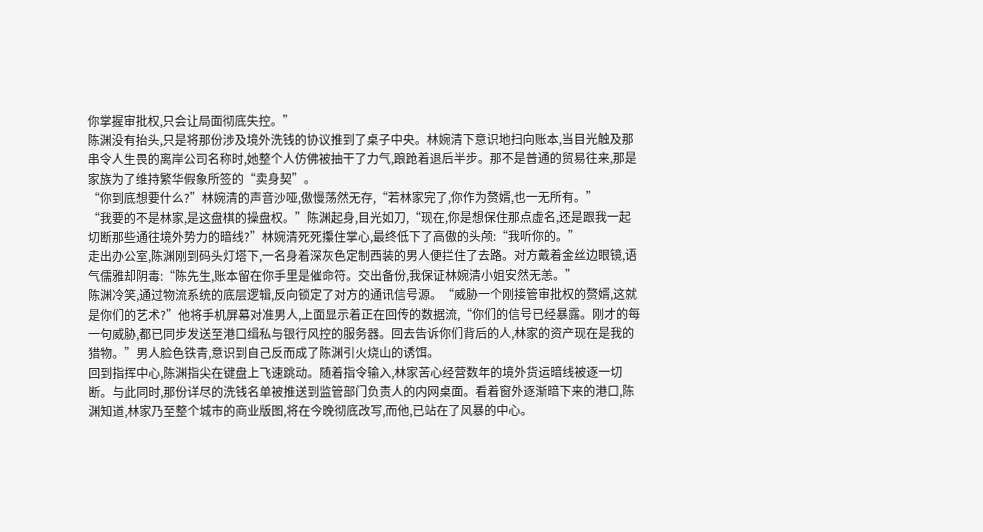你掌握审批权,只会让局面彻底失控。”
陈渊没有抬头,只是将那份涉及境外洗钱的协议推到了桌子中央。林婉清下意识地扫向账本,当目光触及那串令人生畏的离岸公司名称时,她整个人仿佛被抽干了力气,踉跄着退后半步。那不是普通的贸易往来,那是家族为了维持繁华假象所签的“卖身契”。
“你到底想要什么?”林婉清的声音沙哑,傲慢荡然无存,“若林家完了,你作为赘婿,也一无所有。”
“我要的不是林家,是这盘棋的操盘权。”陈渊起身,目光如刀,“现在,你是想保住那点虚名,还是跟我一起切断那些通往境外势力的暗线?”林婉清死死攥住掌心,最终低下了高傲的头颅:“我听你的。”
走出办公室,陈渊刚到码头灯塔下,一名身着深灰色定制西装的男人便拦住了去路。对方戴着金丝边眼镜,语气儒雅却阴毒:“陈先生,账本留在你手里是催命符。交出备份,我保证林婉清小姐安然无恙。”
陈渊冷笑,通过物流系统的底层逻辑,反向锁定了对方的通讯信号源。“威胁一个刚接管审批权的赘婿,这就是你们的艺术?”他将手机屏幕对准男人,上面显示着正在回传的数据流,“你们的信号已经暴露。刚才的每一句威胁,都已同步发送至港口缉私与银行风控的服务器。回去告诉你们背后的人,林家的资产现在是我的猎物。”男人脸色铁青,意识到自己反而成了陈渊引火烧山的诱饵。
回到指挥中心,陈渊指尖在键盘上飞速跳动。随着指令输入,林家苦心经营数年的境外货运暗线被逐一切断。与此同时,那份详尽的洗钱名单被推送到监管部门负责人的内网桌面。看着窗外逐渐暗下来的港口,陈渊知道,林家乃至整个城市的商业版图,将在今晚彻底改写,而他,已站在了风暴的中心。